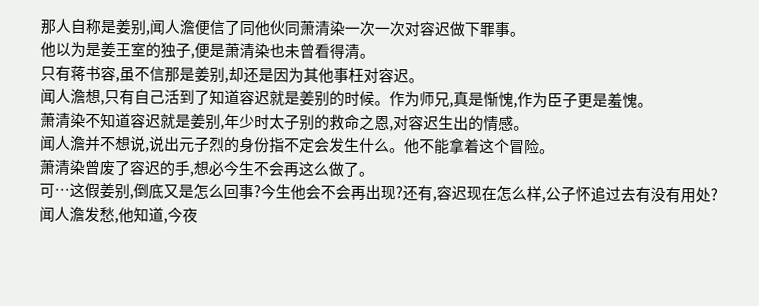那人自称是姜别,闻人澹便信了同他伙同萧清染一次一次对容迟做下罪事。
他以为是姜王室的独子,便是萧清染也未曾看得清。
只有蒋书容,虽不信那是姜别,却还是因为其他事枉对容迟。
闻人澹想,只有自己活到了知道容迟就是姜别的时候。作为师兄,真是惭愧,作为臣子更是羞愧。
萧清染不知道容迟就是姜别,年少时太子别的救命之恩,对容迟生出的情感。
闻人澹并不想说,说出元子烈的身份指不定会发生什么。他不能拿着这个冒险。
萧清染曾废了容迟的手,想必今生不会再这么做了。
可…这假姜别,倒底又是怎么回事?今生他会不会再出现?还有,容迟现在怎么样,公子怀追过去有没有用处?
闻人澹发愁,他知道,今夜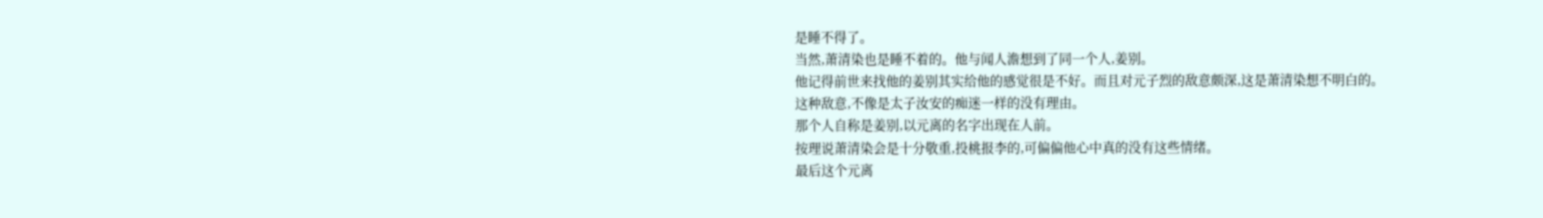是睡不得了。
当然,萧清染也是睡不着的。他与闻人澹想到了同一个人,姜别。
他记得前世来找他的姜别其实给他的感觉很是不好。而且对元子烈的敌意颇深,这是萧清染想不明白的。
这种敌意,不像是太子汝安的痴迷一样的没有理由。
那个人自称是姜别,以元离的名字出现在人前。
按理说萧清染会是十分敬重,投桃报李的,可偏偏他心中真的没有这些情绪。
最后这个元离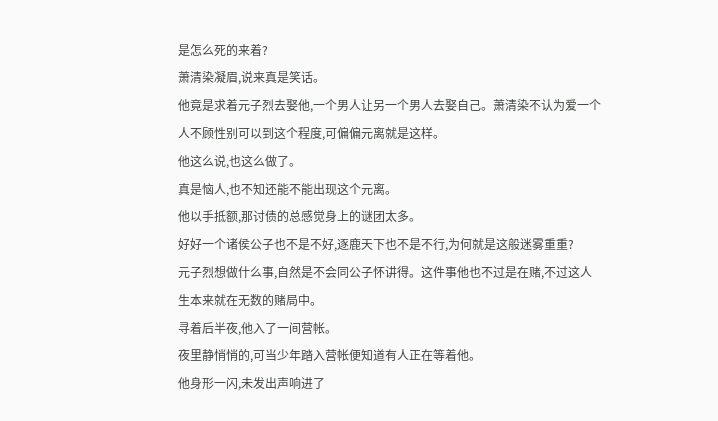是怎么死的来着?
萧清染凝眉,说来真是笑话。
他竟是求着元子烈去娶他,一个男人让另一个男人去娶自己。萧清染不认为爱一个人不顾性别可以到这个程度,可偏偏元离就是这样。
他这么说,也这么做了。
真是恼人,也不知还能不能出现这个元离。
他以手抵额,那讨债的总感觉身上的谜团太多。
好好一个诸侯公子也不是不好,逐鹿天下也不是不行,为何就是这般迷雾重重?
元子烈想做什么事,自然是不会同公子怀讲得。这件事他也不过是在赌,不过这人生本来就在无数的赌局中。
寻着后半夜,他入了一间营帐。
夜里静悄悄的,可当少年踏入营帐便知道有人正在等着他。
他身形一闪,未发出声响进了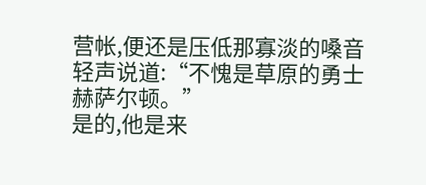营帐,便还是压低那寡淡的嗓音轻声说道:“不愧是草原的勇士赫萨尔顿。”
是的,他是来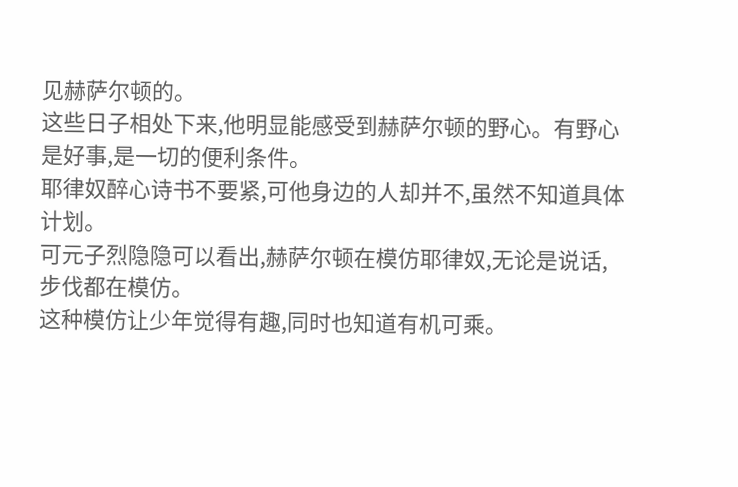见赫萨尔顿的。
这些日子相处下来,他明显能感受到赫萨尔顿的野心。有野心是好事,是一切的便利条件。
耶律奴醉心诗书不要紧,可他身边的人却并不,虽然不知道具体计划。
可元子烈隐隐可以看出,赫萨尔顿在模仿耶律奴,无论是说话,步伐都在模仿。
这种模仿让少年觉得有趣,同时也知道有机可乘。